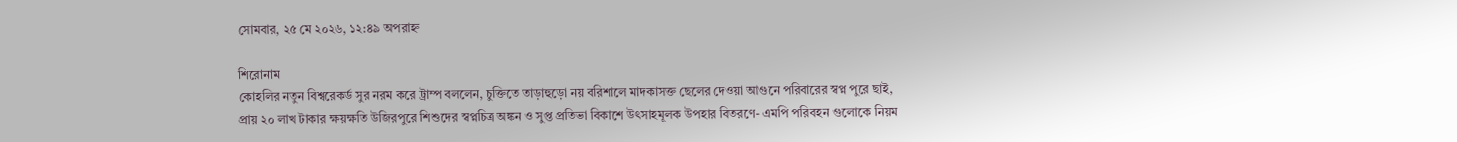সোমবার, ২৫ মে ২০২৬, ১২:৪৯ অপরাহ্ন

শিরোনাম
কোহলির নতুন বিশ্বরেকর্ড সুর নরম করে ট্রাম্প বললেন, চুক্তিতে তাড়াহুড়ো নয় বরিশালে মাদকাসক্ত ছেলের দেওয়া আগুনে পরিবারের স্বপ্ন পুরে ছাই, প্রায় ২০ লাখ টাকার ক্ষয়ক্ষতি উজিরপুরে শিশুদের স্বপ্নচিত্র অঙ্কন ও সুপ্ত প্রতিভা বিকাশে উৎসাহমূলক উপহার বিতরণে- এমপি পরিবহন গুলোকে নিয়ম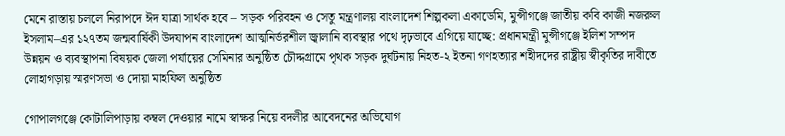মেনে রাস্তায় চললে নিরাপদে ঈদ যাত্রা সার্থক হবে – সড়ক পরিবহন ও সেতু মন্ত্রণালয় বাংলাদেশ শিল্পকলা একাডেমি, মুন্সীগঞ্জে জাতীয় কবি কাজী নজরুল ইসলাম–এর ১২৭তম জন্মবার্ষিকী উদযাপন বাংলাদেশ আত্মনির্ভরশীল জ্বালানি ব্যবস্থার পথে দৃঢ়ভাবে এগিয়ে যাচ্ছে: প্রধানমন্ত্রী মুন্সীগঞ্জে ইলিশ সম্পদ উন্নয়ন ও ব্যবস্থাপনা বিষয়ক জেলা পর্যায়ের সেমিনার অনুষ্ঠিত চৌদ্দগ্রামে পৃথক সড়ক দুর্ঘটনায় নিহত-২ ইতনা গণহত্যার শহীদদের রাষ্ট্রীয় স্বীকৃতির দাবীতে লোহাগড়ায় স্মরণসভা ও দোয়া মাহফিল অনুষ্ঠিত

গোপালগঞ্জে কোটালিপাড়ায় কম্বল দেওয়ার নামে স্বাক্ষর নিয়ে বদলীর আবেদনের অভিযোগ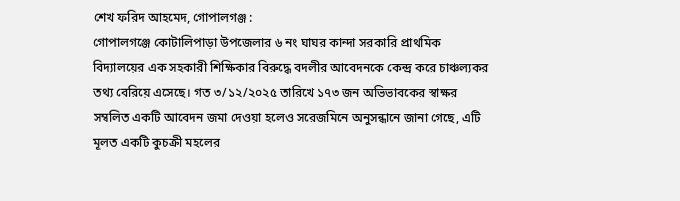শেখ ফরিদ আহমেদ, গোপালগঞ্জ :
গোপালগঞ্জে কোটালিপাড়া উপজেলার ৬ নং ঘাঘর কান্দা সরকারি প্রাথমিক বিদ্যালয়ের এক সহকারী শিক্ষিকার বিরুদ্ধে বদলীর আবেদনকে কেন্দ্র করে চাঞ্চল্যকর তথ্য বেরিয়ে এসেছে। গত ৩/১২/২০২৫ তারিখে ১৭৩ জন অভিভাবকের স্বাক্ষর সম্বলিত একটি আবেদন জমা দেওয়া হলেও সরেজমিনে অনুসন্ধানে জানা গেছে, এটি মূলত একটি কুচক্রী মহলের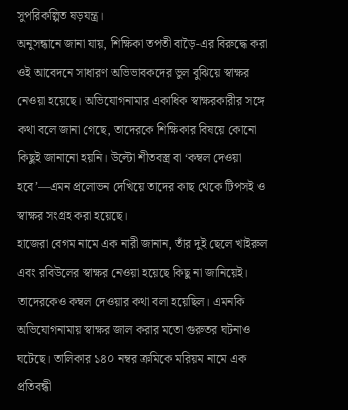সুপরিকল্পিত ষড়যন্ত্র।
অনুসন্ধানে জানা যায়, শিক্ষিকা তপতী বাড়ৈ-এর বিরুদ্ধে করা ওই আবেদনে সাধারণ অভিভাবকদের ভুল বুঝিয়ে স্বাক্ষর নেওয়া হয়েছে। অভিযোগনামার একাধিক স্বাক্ষরকারীর সঙ্গে কথা বলে জানা গেছে, তাদেরকে শিক্ষিকার বিষয়ে কোনো কিছুই জানানো হয়নি। উল্টো শীতবস্ত্র বা ‘কম্বল দেওয়া হবে’—এমন প্রলোভন দেখিয়ে তাদের কাছ থেকে টিপসই ও স্বাক্ষর সংগ্রহ করা হয়েছে।
হাজেরা বেগম নামে এক নারী জানান, তাঁর দুই ছেলে খাইরুল এবং রবিউলের স্বাক্ষর নেওয়া হয়েছে কিছু না জানিয়েই। তাদেরকেও কম্বল দেওয়ার কথা বলা হয়েছিল। এমনকি অভিযোগনামায় স্বাক্ষর জাল করার মতো গুরুতর ঘটনাও ঘটেছে। তালিকার ১৪০ নম্বর ক্রমিকে মরিয়ম নামে এক প্রতিবন্ধী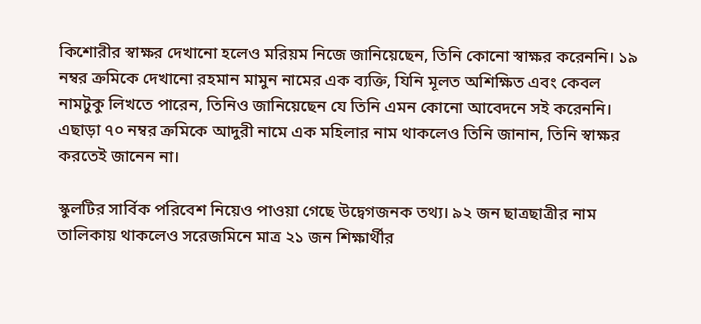কিশোরীর স্বাক্ষর দেখানো হলেও মরিয়ম নিজে জানিয়েছেন, তিনি কোনো স্বাক্ষর করেননি। ১৯ নম্বর ক্রমিকে দেখানো রহমান মামুন নামের এক ব্যক্তি, যিনি মূলত অশিক্ষিত এবং কেবল নামটুকু লিখতে পারেন, তিনিও জানিয়েছেন যে তিনি এমন কোনো আবেদনে সই করেননি। এছাড়া ৭০ নম্বর ক্রমিকে আদুরী নামে এক মহিলার নাম থাকলেও তিনি জানান, তিনি স্বাক্ষর করতেই জানেন না।

স্কুলটির সার্বিক পরিবেশ নিয়েও পাওয়া গেছে উদ্বেগজনক তথ্য। ৯২ জন ছাত্রছাত্রীর নাম তালিকায় থাকলেও সরেজমিনে মাত্র ২১ জন শিক্ষার্থীর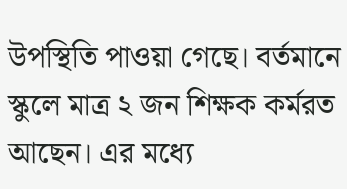উপস্থিতি পাওয়া গেছে। বর্তমানে স্কুলে মাত্র ২ জন শিক্ষক কর্মরত আছেন। এর মধ্যে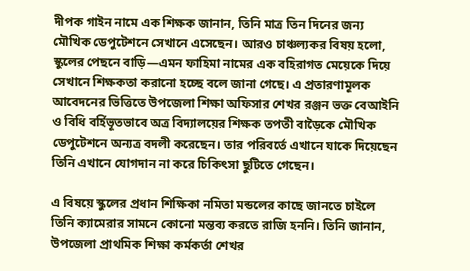দীপক গাইন নামে এক শিক্ষক জানান, তিনি মাত্র তিন দিনের জন্য মৌখিক ডেপুটেশনে সেখানে এসেছেন। আরও চাঞ্চল্যকর বিষয় হলো, স্কুলের পেছনে বাড়ি—এমন ফাহিমা নামের এক বহিরাগত মেয়েকে দিয়ে সেখানে শিক্ষকতা করানো হচ্ছে বলে জানা গেছে। এ প্রতারণামূলক আবেদনের ভিত্তিতে উপজেলা শিক্ষা অফিসার শেখর রঞ্জন ভক্ত বেআইনি ও বিধি বর্হিভূতভাবে অত্র বিদ্যালয়ের শিক্ষক তপতী বাড়ৈকে মৌখিক ডেপুটেশনে অন্যত্র বদলী করেছেন। তার পরিবর্তে এখানে যাকে দিয়েছেন তিনি এখানে যোগদান না করে চিকিৎসা ছুটিতে গেছেন।

এ বিষয়ে স্কুলের প্রধান শিক্ষিকা নমিতা মন্ডলের কাছে জানতে চাইলে তিনি ক্যামেরার সামনে কোনো মন্তব্য করতে রাজি হননি। তিনি জানান, উপজেলা প্রাথমিক শিক্ষা কর্মকর্তা শেখর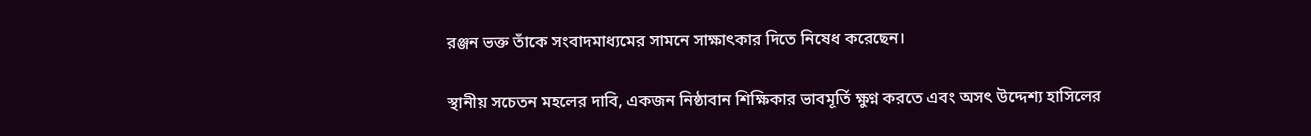রঞ্জন ভক্ত তাঁকে সংবাদমাধ্যমের সামনে সাক্ষাৎকার দিতে নিষেধ করেছেন।

স্থানীয় সচেতন মহলের দাবি, একজন নিষ্ঠাবান শিক্ষিকার ভাবমূর্তি ক্ষুণ্ন করতে এবং অসৎ উদ্দেশ্য হাসিলের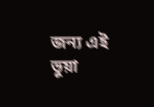জন্য এই ভুয়া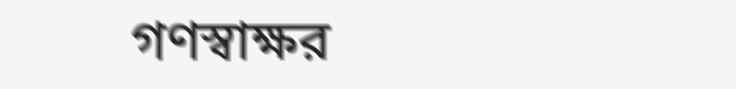গণস্বাক্ষর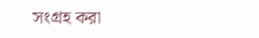সংগ্রহ করা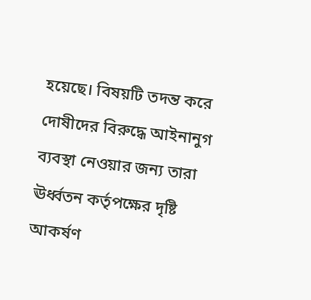হয়েছে। বিষয়টি তদন্ত করে দোষীদের বিরুদ্ধে আইনানুগ ব্যবস্থা নেওয়ার জন্য তারা ঊর্ধ্বতন কর্তৃপক্ষের দৃষ্টি আকর্ষণ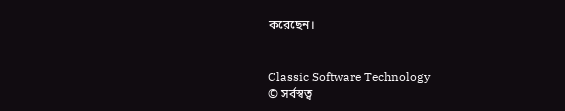করেছেন।


Classic Software Technology
© সর্বস্বত্ব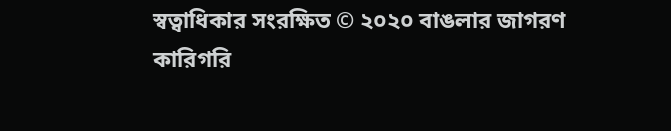স্বত্বাধিকার সংরক্ষিত © ২০২০ বাঙলার জাগরণ
কারিগরি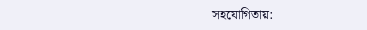সহযোগিতায়: